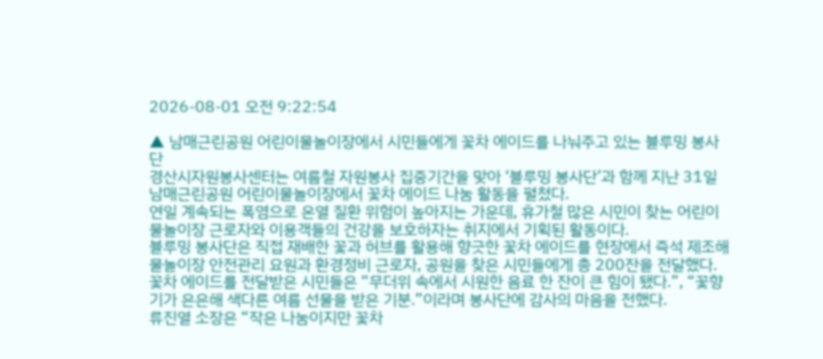2026-08-01 오전 9:22:54

▲ 남매근린공원 어린이물놀이장에서 시민들에게 꽃차 에이드를 나눠주고 있는 블루밍 봉사단
경산시자원봉사센터는 여름철 자원봉사 집중기간을 맞아 ‘블루밍 봉사단’과 함께 지난 31일 남매근린공원 어린이물놀이장에서 꽃차 에이드 나눔 활동을 펼쳤다.
연일 계속되는 폭염으로 온열 질환 위험이 높아지는 가운데, 휴가철 많은 시민이 찾는 어린이 물놀이장 근로자와 이용객들의 건강을 보호하자는 취지에서 기획된 활동이다.
블루밍 봉사단은 직접 재배한 꽃과 허브를 활용해 향긋한 꽃차 에이드를 현장에서 즉석 제조해 물놀이장 안전관리 요원과 환경정비 근로자, 공원을 찾은 시민들에게 총 200잔을 전달했다.
꽃차 에이드를 전달받은 시민들은 “무더위 속에서 시원한 음료 한 잔이 큰 힘이 됐다.”, “꽃향기가 은은해 색다른 여름 선물을 받은 기분.”이라며 봉사단에 감사의 마음을 전했다.
류진열 소장은 “작은 나눔이지만 꽃차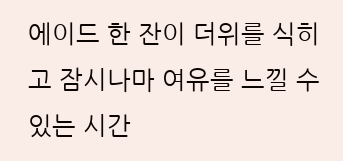에이드 한 잔이 더위를 식히고 잠시나마 여유를 느낄 수 있는 시간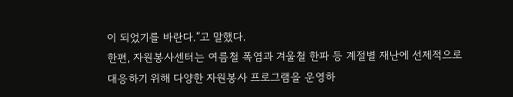이 되었기를 바란다.”고 말했다.
한편, 자원봉사센터는 여름철 폭염과 겨울철 한파 등 계절별 재난에 선제적으로 대응하기 위해 다양한 자원봉사 프로그램을 운영하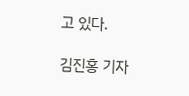고 있다.

김진홍 기자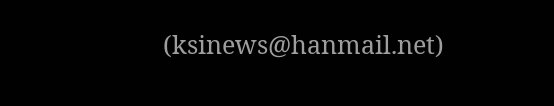(ksinews@hanmail.net)